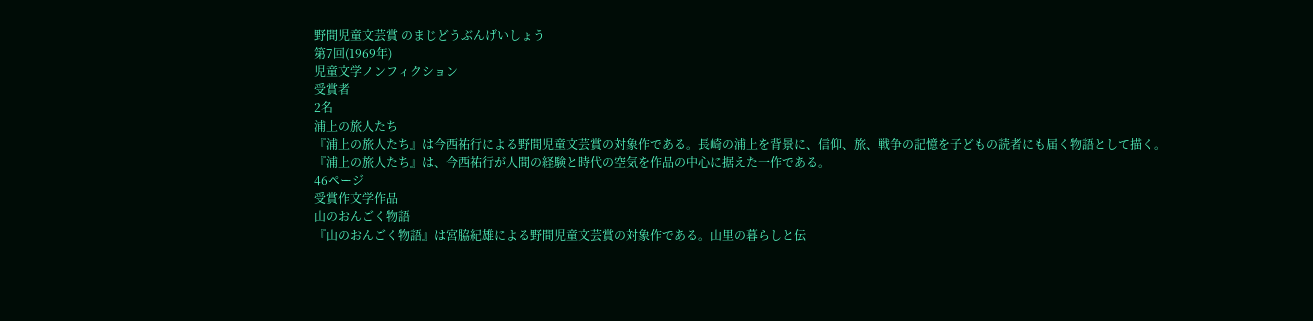野間児童文芸賞 のまじどうぶんげいしょう
第7回(1969年)
児童文学ノンフィクション
受賞者
2名
浦上の旅人たち
『浦上の旅人たち』は今西祐行による野間児童文芸賞の対象作である。長崎の浦上を背景に、信仰、旅、戦争の記憶を子どもの読者にも届く物語として描く。
『浦上の旅人たち』は、今西祐行が人間の経験と時代の空気を作品の中心に据えた一作である。
46ページ
受賞作文学作品
山のおんごく物語
『山のおんごく物語』は宮脇紀雄による野間児童文芸賞の対象作である。山里の暮らしと伝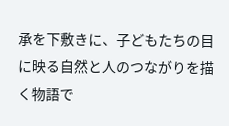承を下敷きに、子どもたちの目に映る自然と人のつながりを描く物語で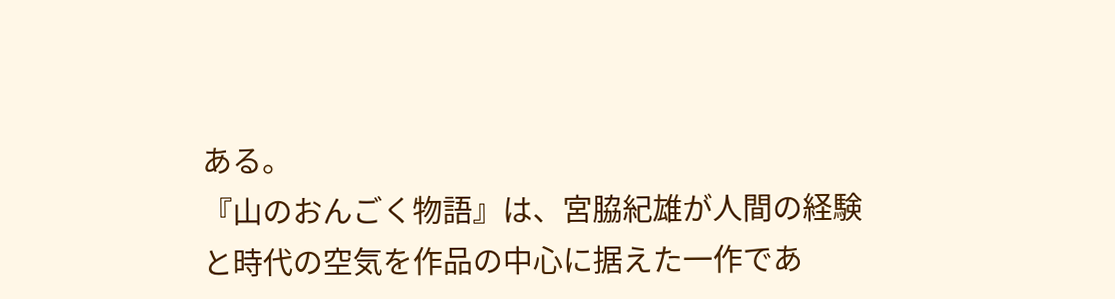ある。
『山のおんごく物語』は、宮脇紀雄が人間の経験と時代の空気を作品の中心に据えた一作であ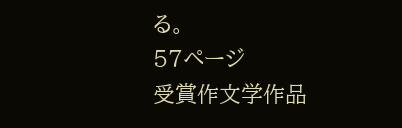る。
57ページ
受賞作文学作品